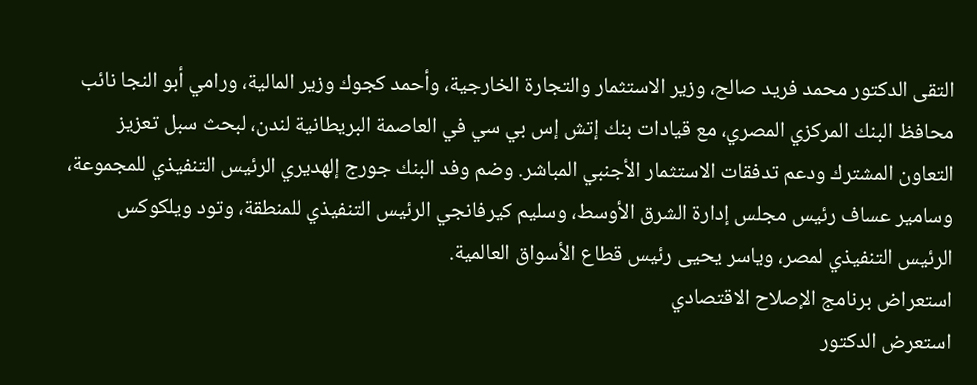التقى الدكتور محمد فريد صالح، وزير الاستثمار والتجارة الخارجية، وأحمد كجوك وزير المالية، ورامي أبو النجا نائب محافظ البنك المركزي المصري، مع قيادات بنك إتش إس بي سي في العاصمة البريطانية لندن، لبحث سبل تعزيز التعاون المشترك ودعم تدفقات الاستثمار الأجنبي المباشر. وضم وفد البنك جورج إلهديري الرئيس التنفيذي للمجموعة، وسامير عساف رئيس مجلس إدارة الشرق الأوسط، وسليم كيرفانجي الرئيس التنفيذي للمنطقة، وتود ويلكوكس الرئيس التنفيذي لمصر، وياسر يحيى رئيس قطاع الأسواق العالمية.
استعراض برنامج الإصلاح الاقتصادي
استعرض الدكتور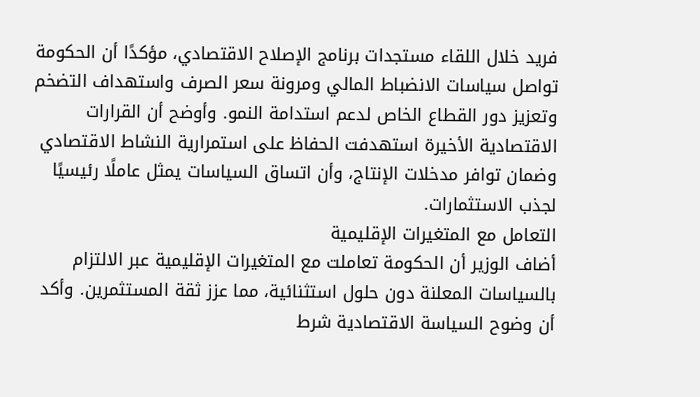فريد خلال اللقاء مستجدات برنامج الإصلاح الاقتصادي، مؤكدًا أن الحكومة تواصل سياسات الانضباط المالي ومرونة سعر الصرف واستهداف التضخم وتعزيز دور القطاع الخاص لدعم استدامة النمو. وأوضح أن القرارات الاقتصادية الأخيرة استهدفت الحفاظ على استمرارية النشاط الاقتصادي وضمان توافر مدخلات الإنتاج، وأن اتساق السياسات يمثل عاملًا رئيسيًا لجذب الاستثمارات.
التعامل مع المتغيرات الإقليمية
أضاف الوزير أن الحكومة تعاملت مع المتغيرات الإقليمية عبر الالتزام بالسياسات المعلنة دون حلول استثنائية، مما عزز ثقة المستثمرين. وأكد أن وضوح السياسة الاقتصادية شرط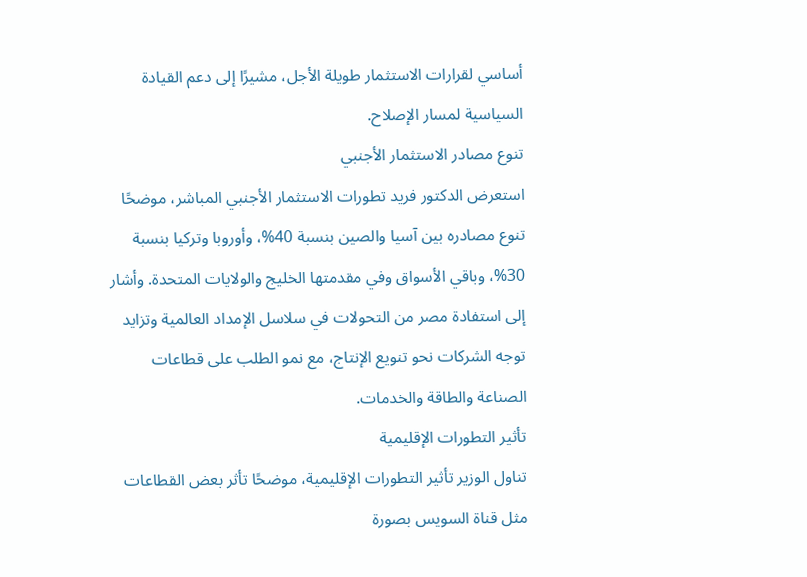أساسي لقرارات الاستثمار طويلة الأجل، مشيرًا إلى دعم القيادة السياسية لمسار الإصلاح.
تنوع مصادر الاستثمار الأجنبي
استعرض الدكتور فريد تطورات الاستثمار الأجنبي المباشر، موضحًا تنوع مصادره بين آسيا والصين بنسبة 40%، وأوروبا وتركيا بنسبة 30%، وباقي الأسواق وفي مقدمتها الخليج والولايات المتحدة. وأشار إلى استفادة مصر من التحولات في سلاسل الإمداد العالمية وتزايد توجه الشركات نحو تنويع الإنتاج، مع نمو الطلب على قطاعات الصناعة والطاقة والخدمات.
تأثير التطورات الإقليمية
تناول الوزير تأثير التطورات الإقليمية، موضحًا تأثر بعض القطاعات مثل قناة السويس بصورة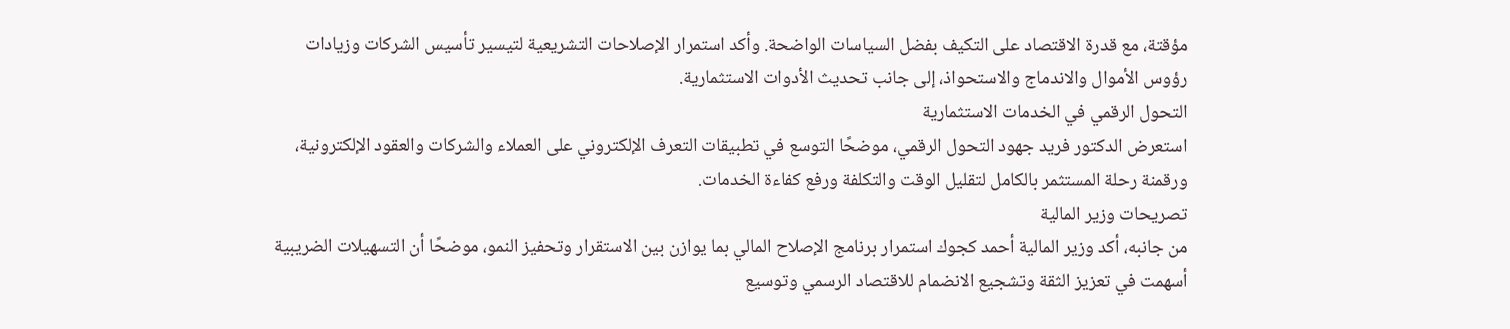مؤقتة، مع قدرة الاقتصاد على التكيف بفضل السياسات الواضحة. وأكد استمرار الإصلاحات التشريعية لتيسير تأسيس الشركات وزيادات رؤوس الأموال والاندماج والاستحواذ، إلى جانب تحديث الأدوات الاستثمارية.
التحول الرقمي في الخدمات الاستثمارية
استعرض الدكتور فريد جهود التحول الرقمي، موضحًا التوسع في تطبيقات التعرف الإلكتروني على العملاء والشركات والعقود الإلكترونية، ورقمنة رحلة المستثمر بالكامل لتقليل الوقت والتكلفة ورفع كفاءة الخدمات.
تصريحات وزير المالية
من جانبه، أكد وزير المالية أحمد كجوك استمرار برنامج الإصلاح المالي بما يوازن بين الاستقرار وتحفيز النمو، موضحًا أن التسهيلات الضريبية أسهمت في تعزيز الثقة وتشجيع الانضمام للاقتصاد الرسمي وتوسيع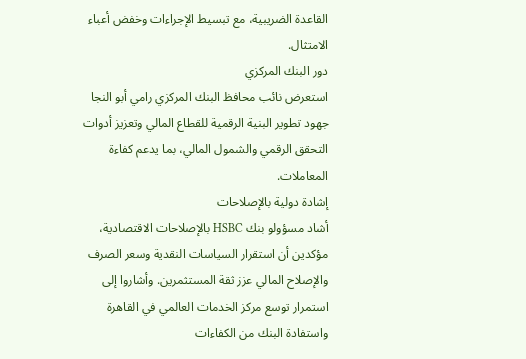القاعدة الضريبية، مع تبسيط الإجراءات وخفض أعباء الامتثال.
دور البنك المركزي
استعرض نائب محافظ البنك المركزي رامي أبو النجا جهود تطوير البنية الرقمية للقطاع المالي وتعزيز أدوات التحقق الرقمي والشمول المالي، بما يدعم كفاءة المعاملات.
إشادة دولية بالإصلاحات
أشاد مسؤولو بنك HSBC بالإصلاحات الاقتصادية، مؤكدين أن استقرار السياسات النقدية وسعر الصرف والإصلاح المالي عزز ثقة المستثمرين. وأشاروا إلى استمرار توسع مركز الخدمات العالمي في القاهرة واستفادة البنك من الكفاءات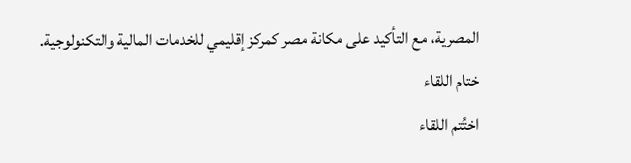المصرية، مع التأكيد على مكانة مصر كمركز إقليمي للخدمات المالية والتكنولوجية.
ختام اللقاء
اختُتم اللقاء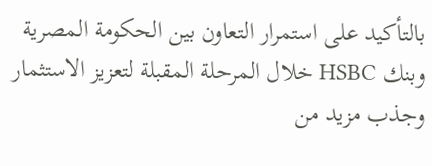بالتأكيد على استمرار التعاون بين الحكومة المصرية وبنك HSBC خلال المرحلة المقبلة لتعزيز الاستثمار وجذب مزيد من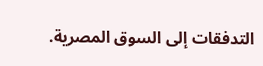التدفقات إلى السوق المصرية.